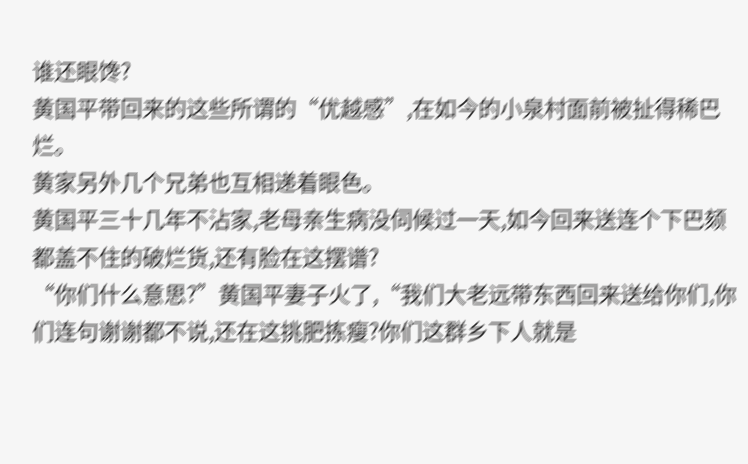谁还眼馋?
黄国平带回来的这些所谓的“优越感”,在如今的小泉村面前被扯得稀巴烂。
黄家另外几个兄弟也互相递着眼色。
黄国平三十几年不沾家,老母亲生病没伺候过一天,如今回来送连个下巴颏都盖不住的破烂货,还有脸在这摆谱?
“你们什么意思?”黄国平妻子火了,“我们大老远带东西回来送给你们,你们连句谢谢都不说,还在这挑肥拣瘦?你们这群乡下人就是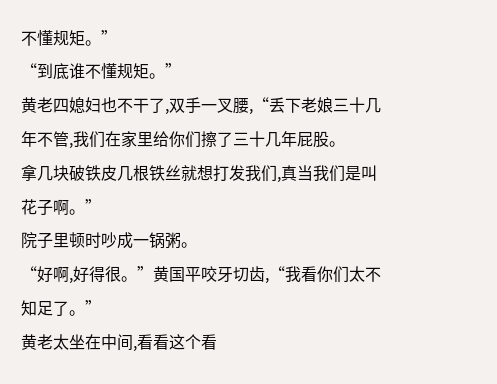不懂规矩。”
“到底谁不懂规矩。”
黄老四媳妇也不干了,双手一叉腰,“丢下老娘三十几年不管,我们在家里给你们擦了三十几年屁股。
拿几块破铁皮几根铁丝就想打发我们,真当我们是叫花子啊。”
院子里顿时吵成一锅粥。
“好啊,好得很。”黄国平咬牙切齿,“我看你们太不知足了。”
黄老太坐在中间,看看这个看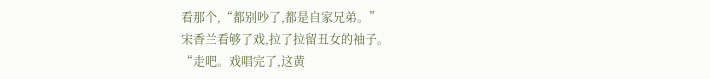看那个,“都别吵了,都是自家兄弟。”
宋香兰看够了戏,拉了拉留丑女的袖子。
“走吧。戏唱完了,这黄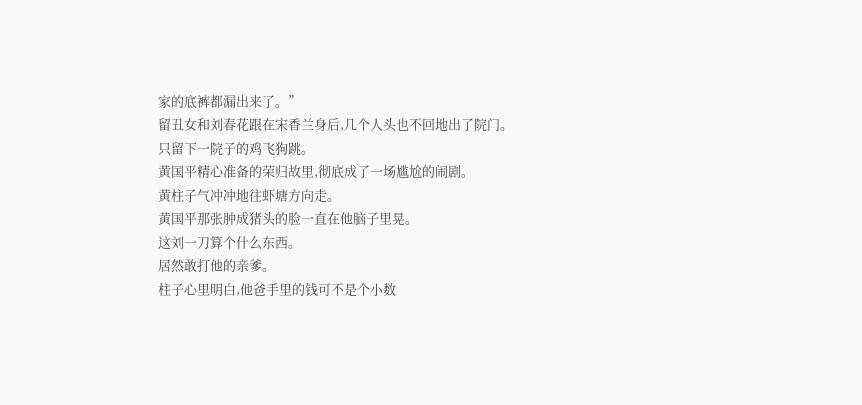家的底裤都漏出来了。”
留丑女和刘春花跟在宋香兰身后,几个人头也不回地出了院门。
只留下一院子的鸡飞狗跳。
黄国平精心准备的荣归故里,彻底成了一场尴尬的闹剧。
黄柱子气冲冲地往虾塘方向走。
黄国平那张肿成猪头的脸一直在他脑子里晃。
这刘一刀算个什么东西。
居然敢打他的亲爹。
柱子心里明白,他爸手里的钱可不是个小数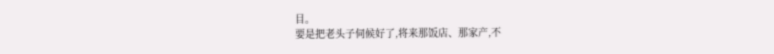目。
要是把老头子伺候好了,将来那饭店、那家产,不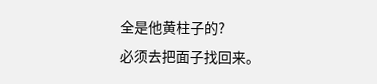全是他黄柱子的?
必须去把面子找回来。